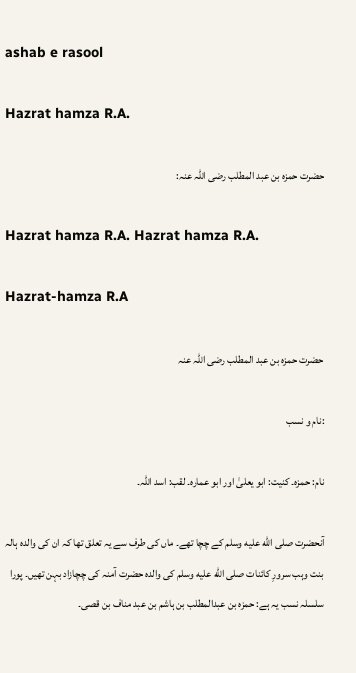ashab e rasool

Hazrat hamza R.A.

حضرت حمزہ بن عبد المطلب رضی اللہ عنہ:

Hazrat hamza R.A. Hazrat hamza R.A.

Hazrat-hamza R.A

حضرت حمزہ بن عبد المطلب رضی اللہ عنہ

:نام و نسب

نام: حمزہ۔ کنیت: ابو یعلیٰ اور ابو عمارہ۔ لقب: اسد اللہ۔

آنحضرت صلى الله عليه وسلم کے چچا تھے۔ ماں کی طرف سے یہ تعلق تھا کہ ان کی والدہ ہالہ بنت وہب سرورِ کائنات صلى الله عليه وسلم کی والدہ حضرت آمنہ کی چچازاد بہن تھیں۔ پورا سلسلہ نسب یہ ہے: حمزہ بن عبدالمطلب بن ہاشم بن عبد مناف بن قصی۔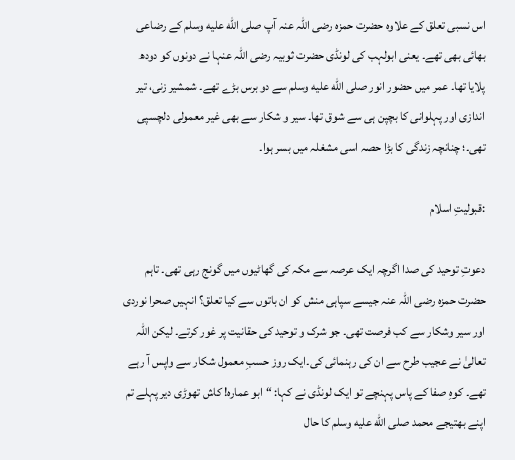اس نسبی تعلق کے علاوہ حضرت حمزہ رضی اللہ عنہ آپ صلى الله عليه وسلم کے رضاعی بھائی بھی تھے۔ یعنی ابولہب کی لونڈی حضرت ثوبیہ رضی اللہ عنہا نے دونوں کو دودھ پلایا تھا۔ عمر میں حضور انور صلى الله عليه وسلم سے دو برس بڑے تھے۔ شمشیر زنی، تیر اندازی اور پہلوانی کا بچپن ہی سے شوق تھا۔ سیر و شکار سے بھی غیر معمولی دلچسپی تھی۔؛ چنانچہ زندگی کا بڑا حصہ اسی مشغلہ میں بسر ہوا۔

:قبولیتِ اسلام

دعوتِ توحید کی صدا اگرچہ ایک عرصہ سے مکہ کی گھاٹیوں میں گونج رہی تھی۔ تاہم حضرت حمزہ رضی اللہ عنہ جیسے سپاہی منش کو ان باتوں سے کیا تعلق؟ انہیں صحرا نوردی اور سیر وشکار سے کب فرصت تھی۔ جو شرک و توحید کی حقانیت پر غور کرتے۔ لیکن اللّٰہ تعالیٰ نے عجیب طرح سے ان کی رہنمائی کی۔ایک روز حسبِ معمول شکار سے واپس آ رہے تھے۔ کوہِ صفا کے پاس پہنچے تو ایک لونڈی نے کہا: “ابو عمارہ! کاش تھوڑی دیر پہلے تم اپنے بھتیجے محمد صلى الله عليه وسلم کا حال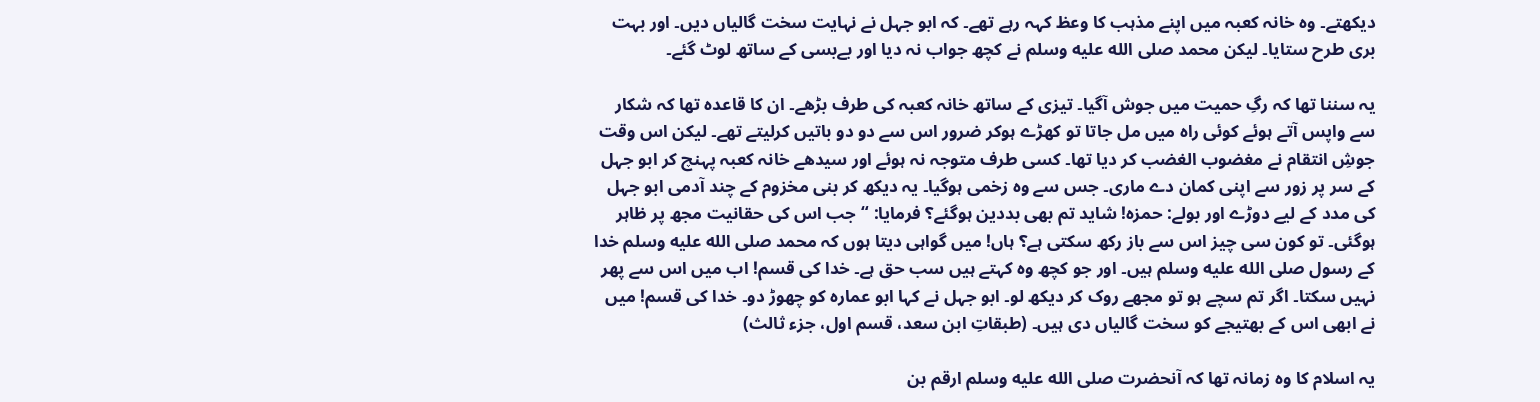دیکھتے۔ وہ خانہ کعبہ میں اپنے مذہب کا وعظ کہہ رہے تھے۔ کہ ابو جہل نے نہایت سخت گالیاں دیں۔ اور بہت بری طرح ستایا۔ لیکن محمد صلى الله عليه وسلم نے کچھ جواب نہ دیا اور بےبسی کے ساتھ لوٹ گئے۔

یہ سننا تھا کہ رگِ حمیت میں جوش آگیا۔ تیزی کے ساتھ خانہ کعبہ کی طرف بڑھے۔ ان کا قاعدہ تھا کہ شکار سے واپس آتے ہوئے کوئی راہ میں مل جاتا تو کھڑے ہوکر ضرور اس سے دو دو باتیں کرلیتے تھے۔ لیکن اس وقت جوشِ انتقام نے مغضوب الغضب کر دیا تھا۔ کسی طرف متوجہ نہ ہوئے اور سیدھے خانہ کعبہ پہنچ کر ابو جہل کے سر پر زور سے اپنی کمان دے ماری۔ جس سے وہ زخمی ہوگیا۔ یہ دیکھ کر بنی مخزوم کے چند آدمی ابو جہل کی مدد کے لیے دوڑے اور بولے: حمزہ! شاید تم بھی بددین ہوگئے؟ فرمایا: “جب اس کی حقانیت مجھ پر ظاہر ہوگئی۔ تو کون سی چیز اس سے باز رکھ سکتی ہے؟ ہاں! میں گواہی دیتا ہوں کہ محمد صلى الله عليه وسلم خدا کے رسول صلى الله عليه وسلم ہیں۔ اور جو کچھ وہ کہتے ہیں سب حق ہے۔ خدا کی قسم! اب میں اس سے پھر نہیں سکتا۔ اگر تم سچے ہو تو مجھے روک کر دیکھ لو۔ ابو جہل نے کہا ابو عمارہ کو چھوڑ دو۔ خدا کی قسم! میں نے ابھی اس کے بھتیجے کو سخت گالیاں دی ہیں۔ (طبقاتِ ابن سعد، قسم اول، جزء ثالث)

یہ اسلام کا وہ زمانہ تھا کہ آنحضرت صلى الله عليه وسلم ارقم بن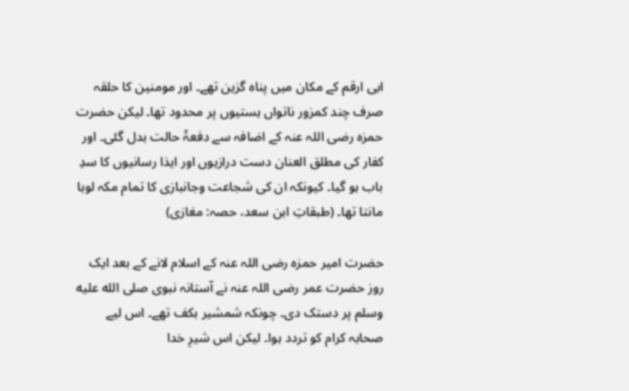ابی ارقم کے مکان میں پناہ گزین تھے۔ اور مومنین کا حلقہ صرف چند کمزور ناتواں ہستیوں پر محدود تھا۔ لیکن حضرت حمزہ رضی اللہ عنہ کے اضافہ سے دفعۃً حالت بدل گئی۔ اور کفار کی مطلق العنان دست درازیوں اور ایذا رسانیوں کا سدِ باب ہو گیا۔ کیونکہ ان کی شجاعت وجانبازی کا تمام مکہ لوہا مانتا تھا۔ (طبقاتِ ابن سعد، حصہ: مغازی)

حضرت امیر حمزہ رضی اللہ عنہ کے اسلام لانے کے بعد ایک روز حضرت عمر رضی اللہ عنہ نے آستانہ نبوی صلى الله عليه وسلم پر دستک دی۔ چونکہ شمشیر بکف تھے۔ اس لیے صحابہ کرام کو تردد ہوا۔ لیکن اس شیرِ خدا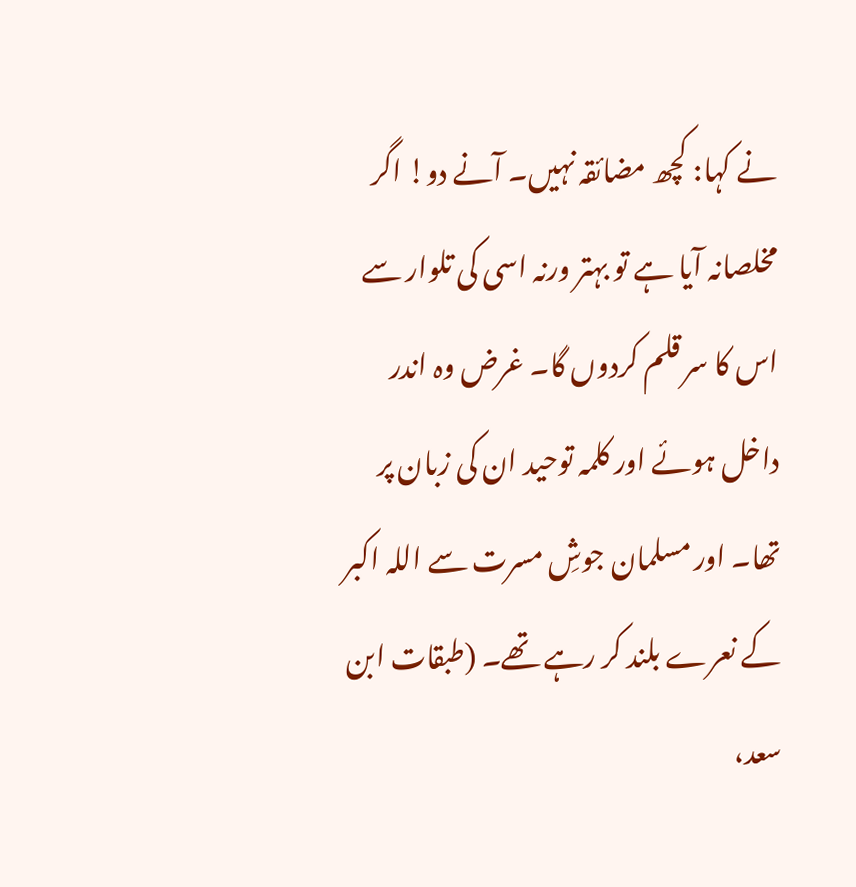نے کہا: کچھ مضائقہ نہیں۔ آنے دو! اگر مخلصانہ آیا ہے تو بہتر ورنہ اسی کی تلوار سے اس کا سر قلم کردوں گا۔ غرض وہ اندر داخل ہوئے اور کلمہ توحید ان کی زبان پر تھا۔ اور مسلمان جوشِ مسرت سے اللہ اکبر کے نعرے بلند کر رہے تھے۔ (طبقات ابن سعد،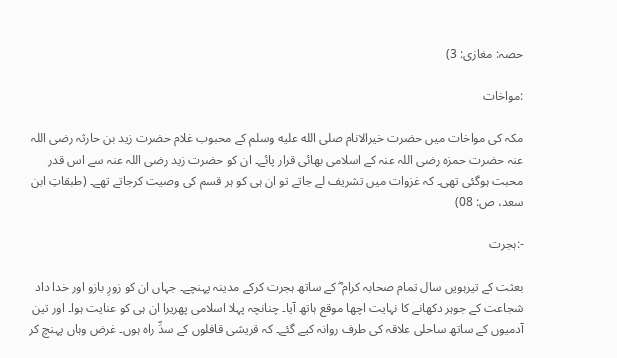حصہ: مغازی: 3)

:مواخات

مکہ کی مواخات میں حضرت خیرالانام صلى الله عليه وسلم کے محبوب غلام حضرت زید بن حارثہ رضی اللہ عنہ حضرت حمزہ رضی اللہ عنہ کے اسلامی بھائی قرار پائے۔ ان کو حضرت زید رضی اللہ عنہ سے اس قدر محبت ہوگئی تھی۔ کہ غزوات میں تشریف لے جاتے تو ان ہی کو ہر قسم کی وصیت کرجاتے تھے۔ (طبقاتِ ابن سعد، ص: 08)

-:ہجرت

بعثت کے تیرہویں سال تمام صحابہ کرام ؓ کے ساتھ ہجرت کرکے مدینہ پہنچے۔ جہاں ان کو زورِ بازو اور خدا داد شجاعت کے جوہر دکھانے کا نہایت اچھا موقع ہاتھ آیا۔ چنانچہ پہلا اسلامی پھریرا ان ہی کو عنایت ہوا۔ اور تین آدمیوں کے ساتھ ساحلی علاقہ کی طرف روانہ کیے گئے۔ کہ قریشی قافلوں کے سدِّ راہ ہوں۔ غرض وہاں پہنچ کر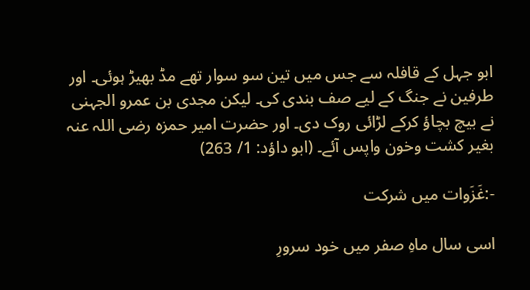ابو جہل کے قافلہ سے جس میں تین سو سوار تھے مڈ بھیڑ ہوئی۔ اور طرفین نے جنگ کے لیے صف بندی کی۔ لیکن مجدی بن عمرو الجہنی نے بیچ بچاؤ کرکے لڑائی روک دی۔ اور حضرت امیر حمزہ رضی اللہ عنہ بغیر کشت وخون واپس آئے۔ (ابو داؤد: 1/ 263)

-:غَزَوات میں شرکت

اسی سال ماہِ صفر میں خود سرورِ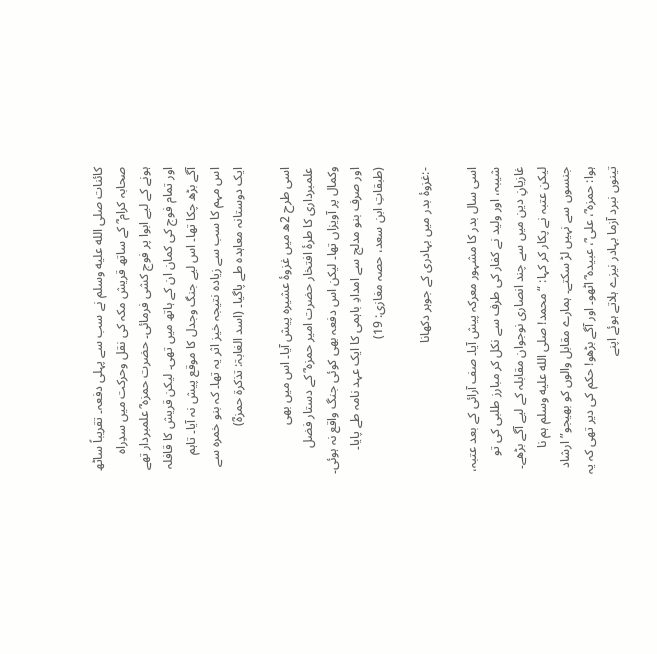کائنات صلى الله عليه وسلم نے سب سے پہلی دفعہ۔ تقریباً ساٹھ صحابہ کرام ؓ کے ساتھ قریش مکہ کی نقل وحرکت میں سدِراہ ہونے کے لیے ابوا پر فوج کشی فرمائی۔ حضرت حمزہ ؓ علمبردار تھے اور تمام فوج کی کمان ان کے ہاتھ میں تھی۔ لیکن قریش کا قافلہ آگے بڑھ چکا تھا۔ اس لیے جنگ وجدل کا موقع پیش نہ آیا۔ تاہم اس مہم کا سب سے زیادہ نتیجہ خیز اثر یہ تھا۔ کہ بنو خمرہ سے ایک دوستانہ معاہدہ طے پاگیا۔ (اسد الغابۃ: تذکرۃ حمزہؓ)

اسی طرح 2ھ میں غزوۂ عشیرہ پیش آیا۔ اس میں بھی علمبرداری کا طرۂ افتخار حضرت امیر حمزہ ؓ کے دستار فضل وکمال پر آویزاں تھا۔ لیکن اس دفعہ بھی کوئی جنگ واقع نہ ہوئی۔ اور صرف بنو مدلج سے امدادِ باہمی کا ایک عہد نامہ طے پایا۔ (طبقاتِ ابن سعد، حصہ مغازی: 19)

-:غزوۂ بدر میں بہادری کے جوہر دکھانا

اسی سال بدر کا مشہور معرکہ پیش آیا۔ صف آرائی کے بعد عتبہ، شیبہ، اور ولید نے کفار کی طرف سے نکل کر مبارز طلبی کی تو غازیانِ دین میں سے چند انصاری نوجوان مقابلہ کے لیے آگے بڑھے۔ لیکن عتبہ نے پکار کر کہا: “محمد! صلى الله عليه وسلم ہم نا جنسوں سے نہیں لڑ سکتے۔ ہمارے مقابل والوں کو بھیجو” ارشاد ہوا: حمزہ ؓ، علی ؓ، عبیدہ ؓ اٹھو۔ اور آگے بڑھو! حکم کی دیر تھی کہ یہ تینوں نبرد آزما بہادر نیزے ہلاتے ہوئے اپنے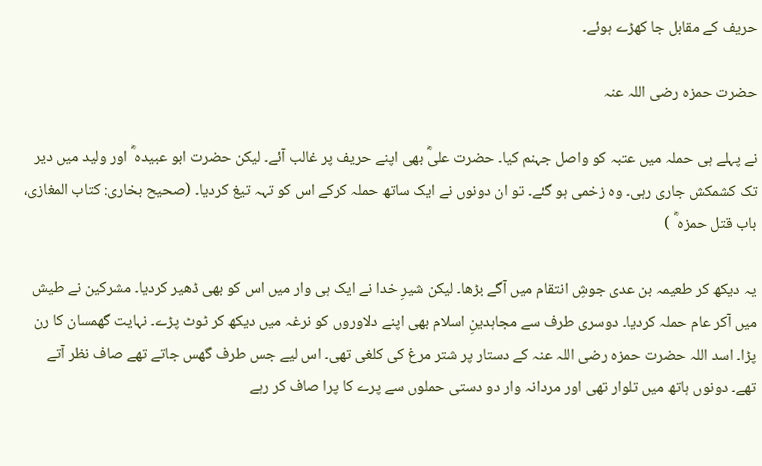حریف کے مقابل جا کھڑے ہوئے۔

حضرت حمزہ رضی اللہ عنہ

نے پہلے ہی حملہ میں عتبہ کو واصل جہنم کیا۔ حضرت علیؓ بھی اپنے حریف پر غالب آئے۔ لیکن حضرت ابو عبیدہ ؓ اور ولید میں دیر تک کشمکش جاری رہی۔ وہ زخمی ہو گئے۔ تو ان دونوں نے ایک ساتھ حملہ کرکے اس کو تہہ تیغ کردیا۔ (صحیح بخاری: کتاب المغازی، باب قتل حمزہ ؓ )

یہ دیکھ کر طعیمہ بن عدی جوشِ انتقام میں آگے بڑھا۔ لیکن شیرِ خدا نے ایک ہی وار میں اس کو بھی ڈھیر کردیا۔ مشرکین نے طیش میں آکر عام حملہ کردیا۔ دوسری طرف سے مجاہدینِ اسلام بھی اپنے دلاوروں کو نرغہ میں دیکھ کر ٹوٹ پڑے۔ نہایت گھمسان کا رن پڑا۔ اسد اللہ حضرت حمزہ رضی اللہ عنہ کے دستار پر شتر مرغ کی کلغی تھی۔ اس لیے جس طرف گھس جاتے تھے صاف نظر آتے تھے۔ دونوں ہاتھ میں تلوار تھی اور مردانہ وار دو دستی حملوں سے پرے کا پرا صاف کر رہے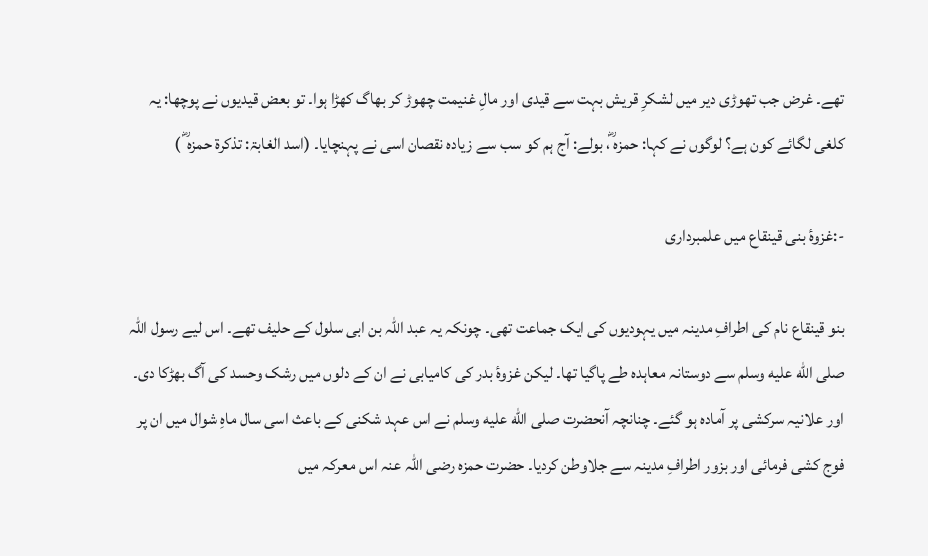تھے۔ غرض جب تھوڑی دیر میں لشکرِ قریش بہت سے قیدی اور مالِ غنیمت چھوڑ کر بھاگ کھڑا ہوا۔ تو بعض قیدیوں نے پوچھا: یہ کلغی لگائے کون ہے؟ لوگوں نے کہا: حمزہ ؓ، بولے: آج ہم کو سب سے زیادہ نقصان اسی نے پہنچایا۔ (اسد الغابۃ: تذکرۃ حمزہ ؓ )

-:غزوۂ بنی قینقاع میں علمبرداری

بنو قینقاع نام کی اطرافِ مدینہ میں یہودیوں کی ایک جماعت تھی۔ چونکہ یہ عبد اللہ بن ابی سلول کے حلیف تھے۔ اس لیے رسول اللہ صلى الله عليه وسلم سے دوستانہ معاہدہ طے پاگیا تھا۔ لیکن غزوۂ بدر کی کامیابی نے ان کے دلوں میں رشک وحسد کی آگ بھڑکا دی۔ اور علانیہ سرکشی پر آمادہ ہو گئے۔ چنانچہ آنحضرت صلى الله عليه وسلم نے اس عہد شکنی کے باعث اسی سال ماہِ شوال میں ان پر فوج کشی فرمائی اور بزور اطرافِ مدینہ سے جلاوطن کردیا۔ حضرت حمزہ رضی اللہ عنہ اس معرکہ میں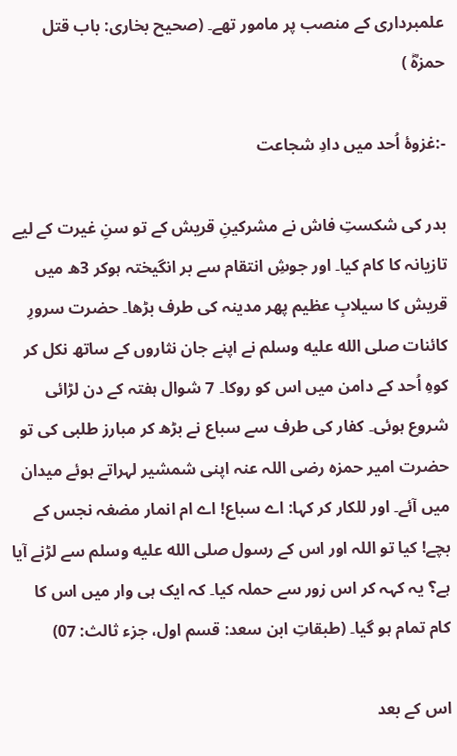علمبرداری کے منصب پر مامور تھے۔ (صحیح بخاری: باب قتل حمزہؓ )

-:غزوۂ اُحد میں دادِ شجاعت

بدر کی شکستِ فاش نے مشرکینِ قریش کے تو سنِ غیرت کے لیے تازیانہ کا کام کیا۔ اور جوشِ انتقام سے بر انگیختہ ہوکر 3ھ میں قریش کا سیلابِ عظیم پھر مدینہ کی طرف بڑھا۔ حضرت سرورِ کائنات صلى الله عليه وسلم نے اپنے جان نثاروں کے ساتھ نکل کر کوہِ اُحد کے دامن میں اس کو روکا۔ 7 شوال ہفتہ کے دن لڑائی شروع ہوئی۔ کفار کی طرف سے سباع نے بڑھ کر مبارز طلبی کی تو حضرت امیر حمزہ رضی اللہ عنہ اپنی شمشیر لہراتے ہوئے میدان میں آئے۔ اور للکار کر کہا: اے سباع! اے ام انمار مضغہ نجس کے بچے! کیا تو اللہ اور اس کے رسول صلى الله عليه وسلم سے لڑنے آیا ہے؟ یہ کہہ کر اس زور سے حملہ کیا۔ کہ ایک ہی وار میں اس کا کام تمام ہو گیا۔ (طبقاتِ ابن سعد: قسم اول، جزء ثالث: 07)

اس کے بعد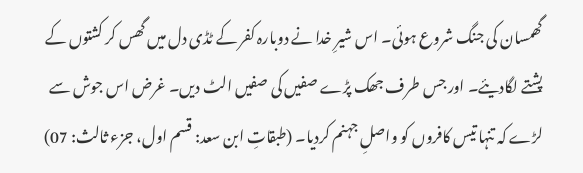گھمسان کی جنگ شروع ہوئی۔ اس شیرِ خدا نے دوبارہ کفر کے ٹڈی دل میں گھس کر کشتوں کے پشتے لگادیئے۔ اور جس طرف جھک پڑے صفیں کی صفیں الٹ دیں۔ غرض اس جوش سے لڑے کہ تنہا تیس کافروں کو واصلِ جہنم کردیا۔ (طبقاتِ ابن سعد: قسم اول، جزء ثالث: 07)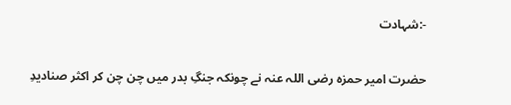-:شہادت

حضرت امیر حمزہ رضی اللہ عنہ نے چونکہ جنگِ بدر میں چن چن کر اکثر صنادیدِ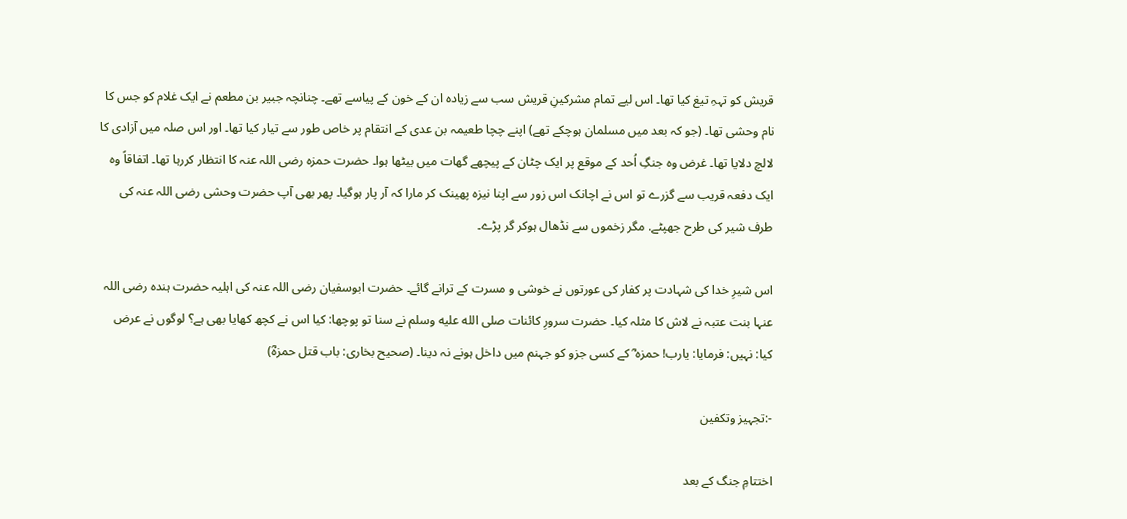قریش کو تہہِ تیغ کیا تھا۔ اس لیے تمام مشرکینِ قریش سب سے زیادہ ان کے خون کے پیاسے تھے۔ چنانچہ جبیر بن مطعم نے ایک غلام کو جس کا نام وحشی تھا۔ (جو کہ بعد میں مسلمان ہوچکے تھے) اپنے چچا طعیمہ بن عدی کے انتقام پر خاص طور سے تیار کیا تھا۔ اور اس صلہ میں آزادی کا لالچ دلایا تھا۔ غرض وہ جنگِ اُحد کے موقع پر ایک چٹان کے پیچھے گھات میں بیٹھا ہوا۔ حضرت حمزہ رضی اللہ عنہ کا انتظار کررہا تھا۔ اتفاقاً وہ ایک دفعہ قریب سے گزرے تو اس نے اچانک اس زور سے اپنا نیزہ پھینک کر مارا کہ آر پار ہوگیا۔ پھر بھی آپ حضرت وحشی رضی اللہ عنہ کی طرف شیر کی طرح جھپٹے. مگر زخموں سے نڈھال ہوکر گر پڑے۔

اس شیرِ خدا کی شہادت پر کفار کی عورتوں نے خوشی و مسرت کے ترانے گائے۔ حضرت ابوسفیان رضی اللہ عنہ کی اہلیہ حضرت ہندہ رضی اللہ عنہا بنت عتبہ نے لاش کا مثلہ کیا۔ حضرت سرورِ کائنات صلى الله عليه وسلم نے سنا تو پوچھا: کیا اس نے کچھ کھایا بھی ہے؟ لوگوں نے عرض کیا: نہیں: فرمایا: یارب! حمزہ ؓ کے کسی جزو کو جہنم میں داخل ہونے نہ دینا۔ (صحیح بخاری: باب قتل حمزہؓ)

-:تجہیز وتکفین

اختتامِ جنگ کے بعد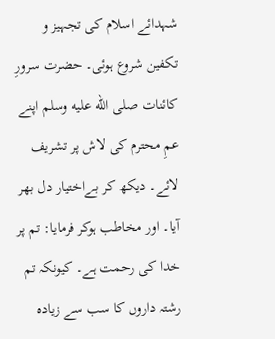شہدائے اسلام کی تجہیز و تکفین شروع ہوئی۔ حضرت سرورِ کائنات صلى الله عليه وسلم اپنے عمِ محترم کی لاش پر تشریف لائے۔ دیکھ کر بےاختیار دل بھر آیا۔ اور مخاطب ہوکر فرمایا: تم پر خدا کی رحمت ہے۔ کیونکہ تم رشتہ داروں کا سب سے زیادہ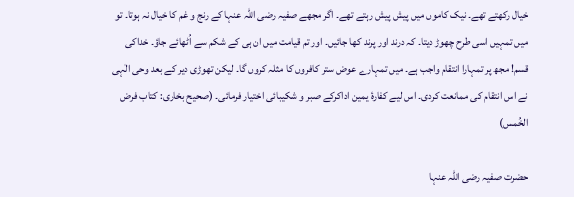خیال رکھتے تھے۔ نیک کاموں میں پیش پیش رہتے تھے۔ اگر مجھے صفیہ رضی اللہ عنہا کے رنج و غم کا خیال نہ ہوتا۔ تو میں تمہیں اسی طرح چھوڑ دیتا۔ کہ درند اور پرند کھا جائیں۔ اور تم قیامت میں ان ہی کے شکم سے اُٹھائے جاؤ۔ خداکی قسم! مجھ پر تمہارا انتقام واجب ہے۔ میں تمہارے عوض ستر کافروں کا مثلہ کروں گا۔ لیکن تھوڑی دیر کے بعد وحی الٰہی نے اس انتقام کی ممانعت کردی۔ اس لیے کفارۂ یمین اداکرکے صبر و شکیبائی اختیار فرمائی۔ (صحیح بخاری: کتاب فرض الخُمس)

حضرت صفیہ رضی اللہ عنہا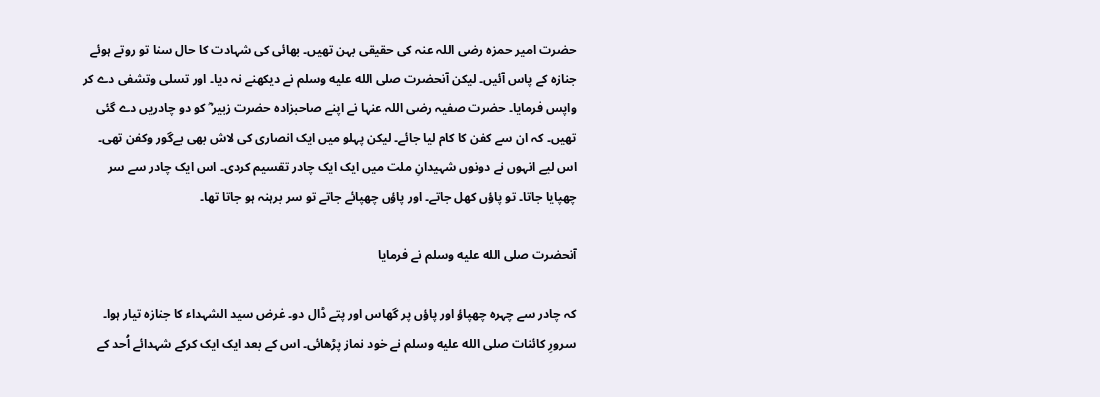حضرت امیر حمزہ رضی اللہ عنہ کی حقیقی بہن تھیں۔ بھائی کی شہادت کا حال سنا تو روتے ہوئے جنازہ کے پاس آئیں۔ لیکن آنحضرت صلى الله عليه وسلم نے دیکھنے نہ دیا۔ اور تسلی وتشفی دے کر واپس فرمایا۔ حضرت صفیہ رضی اللہ عنہا نے اپنے صاحبزادہ حضرت زبیر ؓ کو دو چادریں دے گئی تھیں۔ کہ ان سے کفن کا کام لیا جائے۔ لیکن پہلو میں ایک انصاری کی لاش بھی بےگور وکفن تھی۔ اس لیے انہوں نے دونوں شہیدانِ ملت میں ایک ایک چادر تقسیم کردی۔ اس ایک چادر سے سر چھپایا جاتا۔ تو پاؤں کھل جاتے۔ اور پاؤں چھپائے جاتے تو سر برہنہ ہو جاتا تھا۔

آنحضرت صلى الله عليه وسلم نے فرمایا

کہ چادر سے چہرہ چھپاؤ اور پاؤں پر گھاس اور پتے ڈال دو۔ غرض سید الشہداء کا جنازہ تیار ہوا۔ سرورِ کائنات صلى الله عليه وسلم نے خود نماز پڑھائی۔ اس کے بعد ایک ایک کرکے شہدائے اُحد کے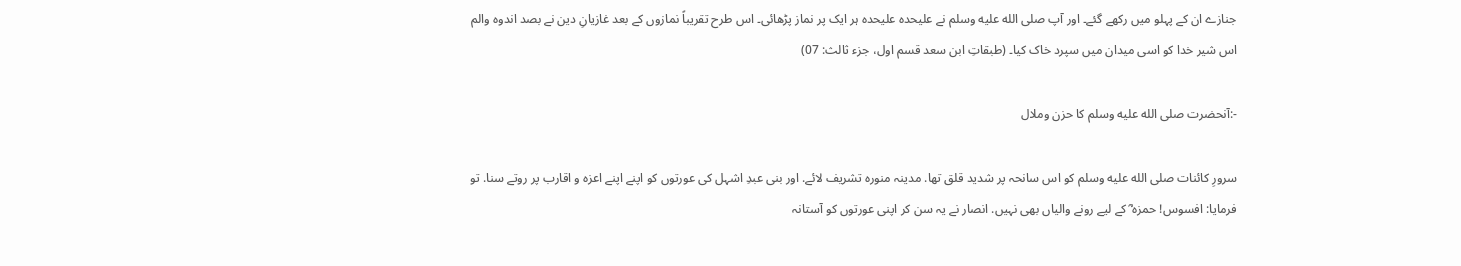جنازے ان کے پہلو میں رکھے گئے۔ اور آپ صلى الله عليه وسلم نے علیحدہ علیحدہ ہر ایک پر نماز پڑھائی۔ اس طرح تقریباً نمازوں کے بعد غازیانِ دین نے بصد اندوہ والم اس شیر خدا کو اسی میدان میں سپرد خاک کیا۔ (طبقاتِ ابن سعد قسم اول، جزء ثالث: 07)

-:آنحضرت صلى الله عليه وسلم کا حزن وملال

سرورِ کائنات صلى الله عليه وسلم کو اس سانحہ پر شدید قلق تھا. مدینہ منورہ تشریف لائے. اور بنی عبدِ اشہل کی عورتوں کو اپنے اپنے اعزہ و اقارب پر روتے سنا. تو فرمایا: افسوس! حمزہ ؓ کے لیے رونے والیاں بھی نہیں. انصار نے یہ سن کر اپنی عورتوں کو آستانہ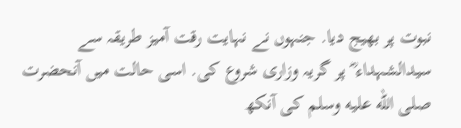نبوت پر بھیج دیا. جنہوں نے نہایت رقت آمیز طریقہ سے سیدالشہداء ؓ پر گریہ وزاری شروع کی. اسی حالت میں آنحضرت صلى الله عليه وسلم کی آنکھ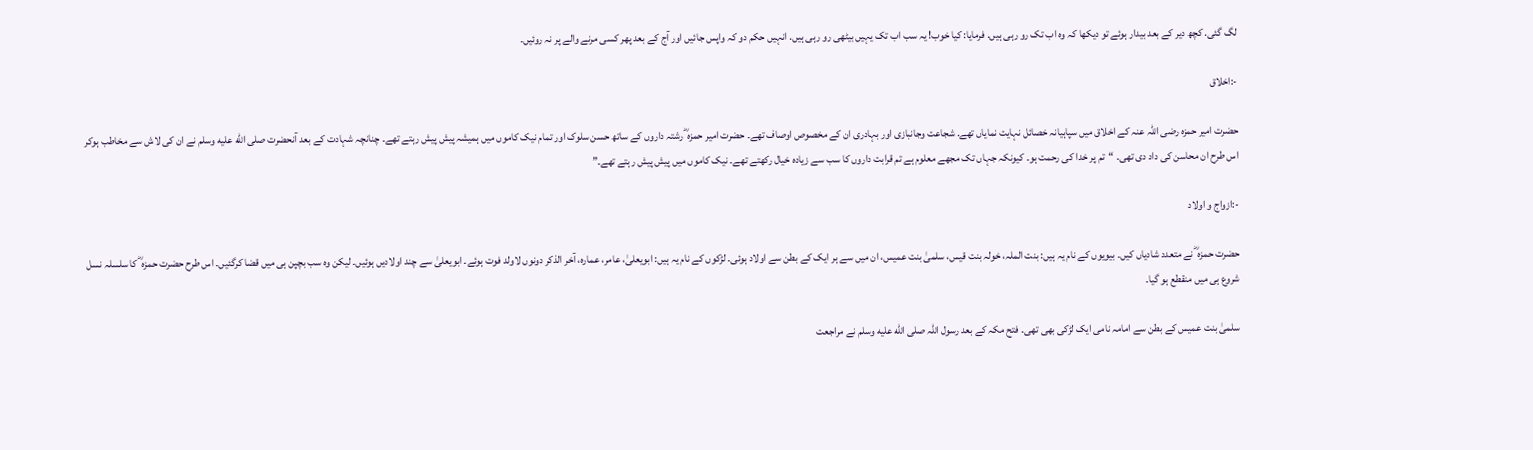لگ گئی. کچھ دیر کے بعد بیدار ہوئے تو دیکھا کہ وہ اب تک رو رہی ہیں. فرمایا: کیا خوب! یہ سب اب تک یہیں بیٹھی رو رہی ہیں. انہیں حکم دو کہ واپس جائیں اور آج کے بعد پھر کسی مرنے والے پر نہ روئیں۔

-:اخلاق

حضرت امیر حمزہ رضی اللہ عنہ کے اخلاق میں سپاہیانہ خصائل نہایت نمایاں تھے. شجاعت وجانبازی اور بہادری ان کے مخصوص اوصاف تھے۔ حضرت امیر حمزہ ؓ رشتہ داروں کے ساتھ حسن سلوک اور تمام نیک کاموں میں ہمیشہ پیش پیش رہتے تھے۔ چنانچہ شہادت کے بعد آنحضرت صلى الله عليه وسلم نے ان کی لاش سے مخاطب ہوکر اس طرح ان محاسن کی داد دی تھی۔ “تم پر خدا کی رحمت ہو۔ کیونکہ جہاں تک مجھے معلوم ہے تم قرابت داروں کا سب سے زیادہ خیال رکھتے تھے۔ نیک کاموں میں پیش پیش رہتے تھے۔”

-:ازواج و اولاد

حضرت حمزہ ؓ نے متعدد شادیاں کیں۔ بیویوں کے نام یہ ہیں: بنت الملہ، خولہ بنت قیس، سلمیٰ بنت عمیس، ان میں سے ہر ایک کے بطن سے اولاد ہوئی۔ لڑکوں کے نام یہ ہیں: ابویعلیٰ، عامر، عمارہ، آخر الذکر دونوں لاولد فوت ہوئے۔ ابویعلیٰ سے چند اولادیں ہوئیں۔ لیکن وہ سب بچپن ہی میں قضا کرگئیں۔ اس طرح حضرت حمزہ ؓ کا سلسلہ نسل شروع ہی میں منقطع ہو گیا۔

سلمیٰ بنت عمیس کے بطن سے امامہ نامی ایک لڑکی بھی تھی۔ فتح مکہ کے بعد رسول اللہ صلى الله عليه وسلم نے مراجعت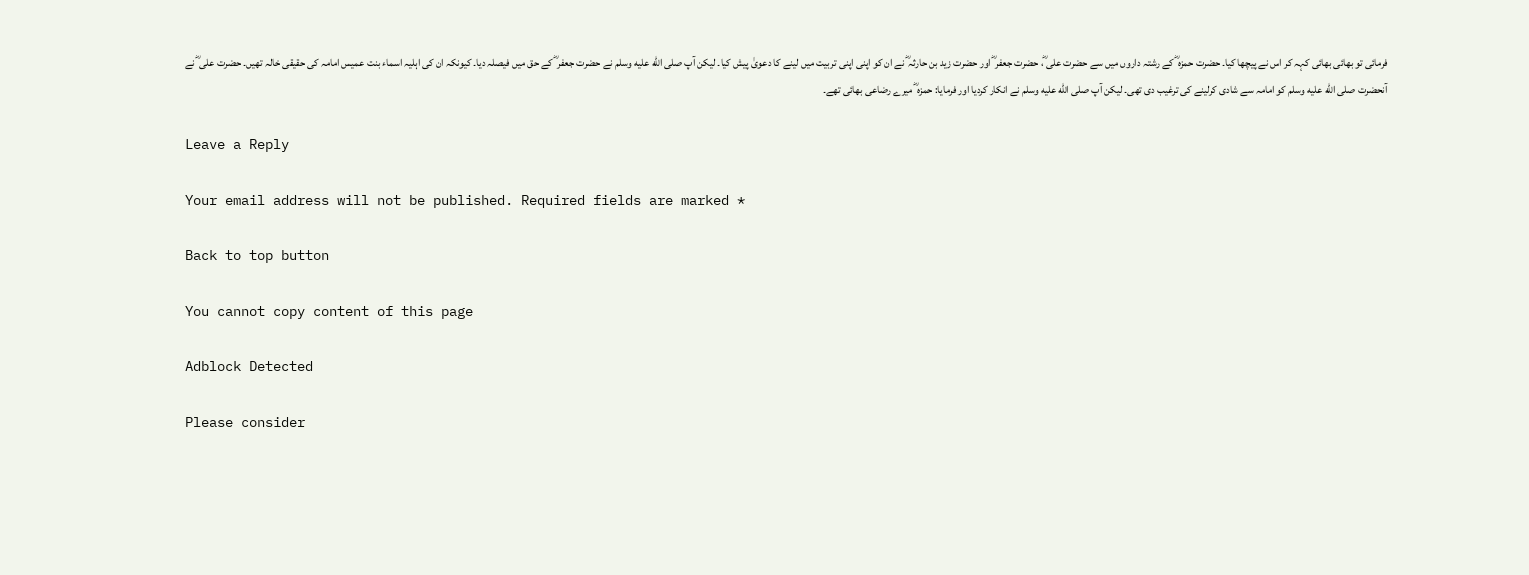فرمائی تو بھائی بھائی کہہ کر اس نے پیچھا کیا۔ حضرت حمزہ ؓ کے رشتہ داروں میں سے حضرت علی ؓ، حضرت جعفر ؓ اور حضرت زید بن حارثہ ؓ نے ان کو اپنی اپنی تربیت میں لینے کا دعویٰ پیش کیا۔ لیکن آپ صلى الله عليه وسلم نے حضرت جعفر ؓ کے حق میں فیصلہ دیا۔ کیونکہ ان کی اہلیہ اسماء بنت عمیس امامہ کی حقیقی خالہ تھیں۔ حضرت علی ؓ نے آنحضرت صلى الله عليه وسلم کو امامہ سے شادی کرلینے کی ترغیب دی تھی۔ لیکن آپ صلى الله عليه وسلم نے انکار کردیا اور فرمایا: حمزہ ؓ میرے رضاعی بھائی تھے۔

Leave a Reply

Your email address will not be published. Required fields are marked *

Back to top button

You cannot copy content of this page

Adblock Detected

Please consider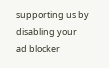supporting us by disabling your ad blocker